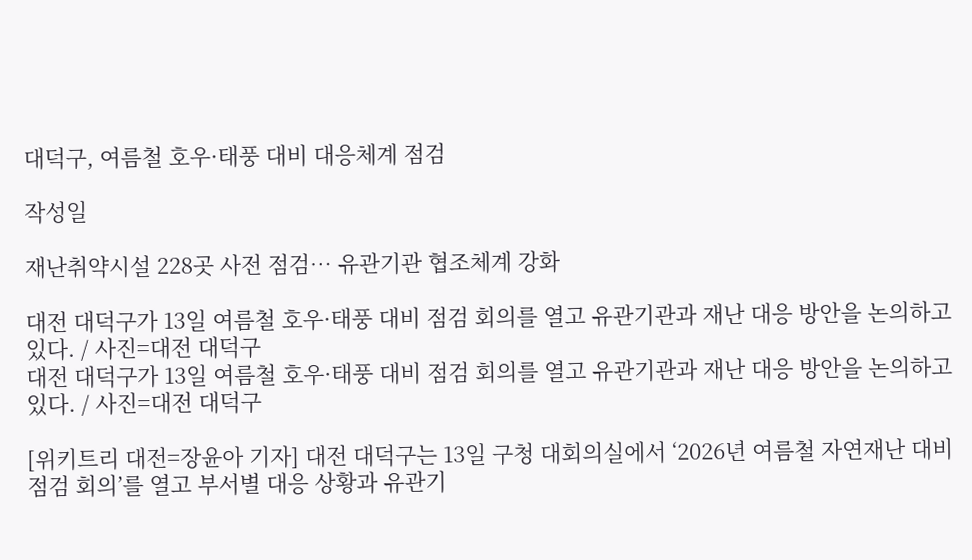대덕구, 여름철 호우·태풍 대비 대응체계 점검

작성일

재난취약시설 228곳 사전 점검… 유관기관 협조체계 강화

대전 대덕구가 13일 여름철 호우·태풍 대비 점검 회의를 열고 유관기관과 재난 대응 방안을 논의하고 있다. / 사진=대전 대덕구
대전 대덕구가 13일 여름철 호우·태풍 대비 점검 회의를 열고 유관기관과 재난 대응 방안을 논의하고 있다. / 사진=대전 대덕구

[위키트리 대전=장윤아 기자] 대전 대덕구는 13일 구청 대회의실에서 ‘2026년 여름철 자연재난 대비 점검 회의’를 열고 부서별 대응 상황과 유관기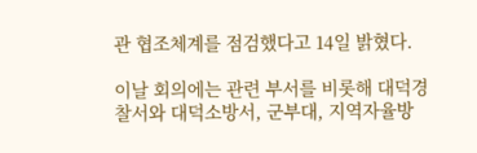관 협조체계를 점검했다고 14일 밝혔다.

이날 회의에는 관련 부서를 비롯해 대덕경찰서와 대덕소방서, 군부대, 지역자율방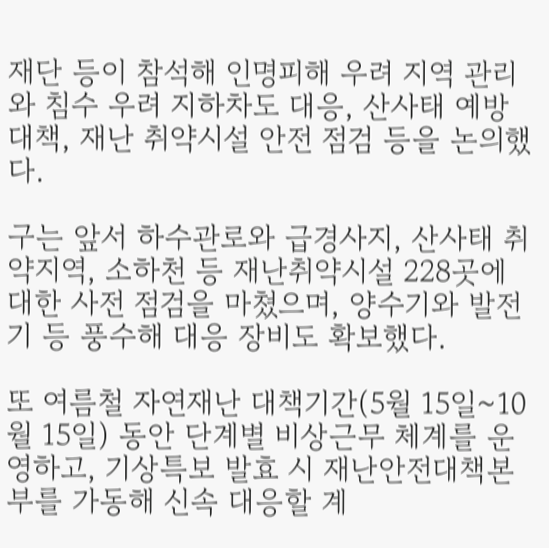재단 등이 참석해 인명피해 우려 지역 관리와 침수 우려 지하차도 대응, 산사태 예방 대책, 재난 취약시설 안전 점검 등을 논의했다.

구는 앞서 하수관로와 급경사지, 산사태 취약지역, 소하천 등 재난취약시설 228곳에 대한 사전 점검을 마쳤으며, 양수기와 발전기 등 풍수해 대응 장비도 확보했다.

또 여름철 자연재난 대책기간(5월 15일~10월 15일) 동안 단계별 비상근무 체계를 운영하고, 기상특보 발효 시 재난안전대책본부를 가동해 신속 대응할 계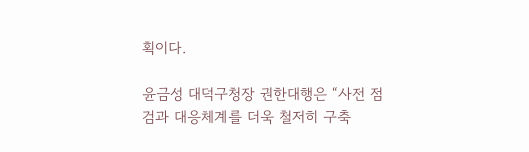획이다.

윤금성 대덕구청장 권한대행은 “사전 점검과 대응체계를 더욱 철저히 구축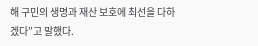해 구민의 생명과 재산 보호에 최선을 다하겠다”고 말했다.